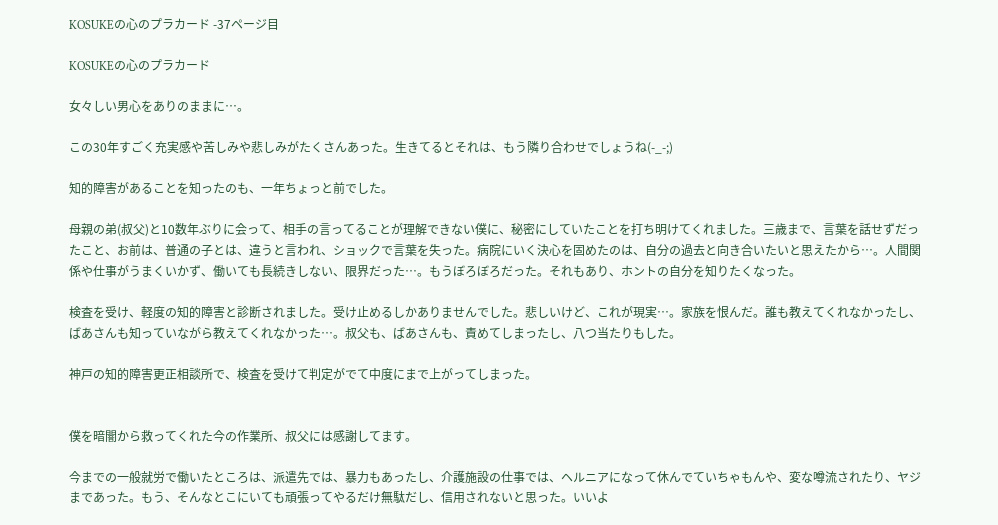KOSUKEの心のプラカード -37ページ目

KOSUKEの心のプラカード

女々しい男心をありのままに…。

この30年すごく充実感や苦しみや悲しみがたくさんあった。生きてるとそれは、もう隣り合わせでしょうね(-_-;)

知的障害があることを知ったのも、一年ちょっと前でした。

母親の弟(叔父)と10数年ぶりに会って、相手の言ってることが理解できない僕に、秘密にしていたことを打ち明けてくれました。三歳まで、言葉を話せずだったこと、お前は、普通の子とは、違うと言われ、ショックで言葉を失った。病院にいく決心を固めたのは、自分の過去と向き合いたいと思えたから…。人間関係や仕事がうまくいかず、働いても長続きしない、限界だった…。もうぼろぼろだった。それもあり、ホントの自分を知りたくなった。

検査を受け、軽度の知的障害と診断されました。受け止めるしかありませんでした。悲しいけど、これが現実…。家族を恨んだ。誰も教えてくれなかったし、ばあさんも知っていながら教えてくれなかった…。叔父も、ばあさんも、責めてしまったし、八つ当たりもした。

神戸の知的障害更正相談所で、検査を受けて判定がでて中度にまで上がってしまった。


僕を暗闇から救ってくれた今の作業所、叔父には感謝してます。

今までの一般就労で働いたところは、派遣先では、暴力もあったし、介護施設の仕事では、ヘルニアになって休んでていちゃもんや、変な噂流されたり、ヤジまであった。もう、そんなとこにいても頑張ってやるだけ無駄だし、信用されないと思った。いいよ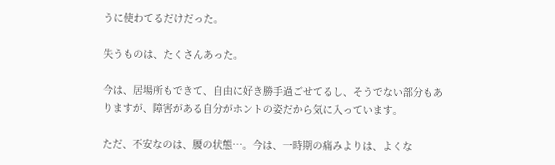うに使わてるだけだった。

失うものは、たくさんあった。

今は、居場所もできて、自由に好き勝手過ごせてるし、そうでない部分もありますが、障害がある自分がホントの姿だから気に入っています。

ただ、不安なのは、腰の状態…。今は、一時期の痛みよりは、よくな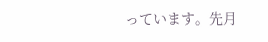っています。先月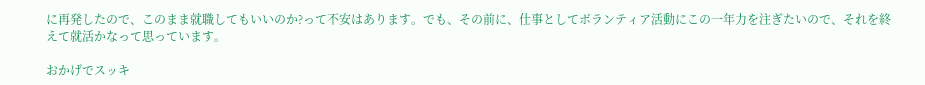に再発したので、このまま就職してもいいのか?って不安はあります。でも、その前に、仕事としてボランティア活動にこの一年力を注ぎたいので、それを終えて就活かなって思っています。

おかげでスッキ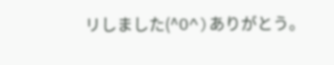リしました(^O^)ありがとう。